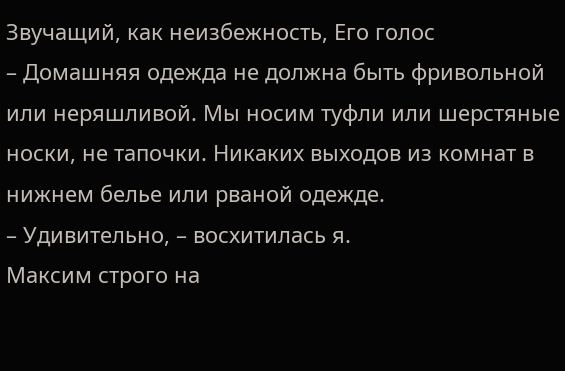Звучащий, как неизбежность, Его голос
– Домашняя одежда не должна быть фривольной или неряшливой. Мы носим туфли или шерстяные носки, не тапочки. Никаких выходов из комнат в нижнем белье или рваной одежде.
– Удивительно, – восхитилась я.
Максим строго на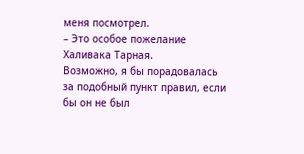меня посмотрел.
– Это особое пожелание Халивака Тарная.
Возможно, я бы порадовалась за подобный пункт правил, если бы он не был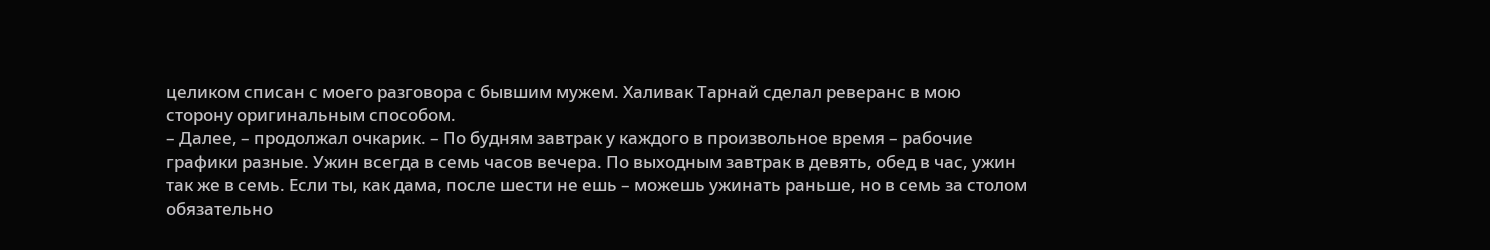целиком списан с моего разговора с бывшим мужем. Халивак Тарнай сделал реверанс в мою сторону оригинальным способом.
– Далее, – продолжал очкарик. – По будням завтрак у каждого в произвольное время – рабочие графики разные. Ужин всегда в семь часов вечера. По выходным завтрак в девять, обед в час, ужин так же в семь. Если ты, как дама, после шести не ешь – можешь ужинать раньше, но в семь за столом обязательно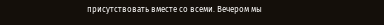присутствовать вместе со всеми. Вечером мы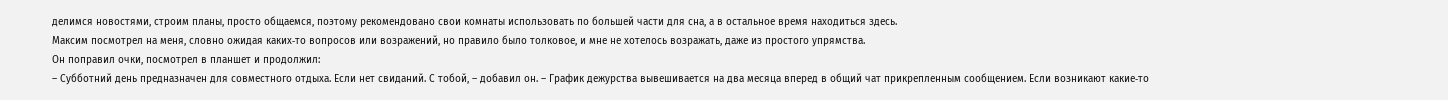делимся новостями, строим планы, просто общаемся, поэтому рекомендовано свои комнаты использовать по большей части для сна, а в остальное время находиться здесь.
Максим посмотрел на меня, словно ожидая каких‑то вопросов или возражений, но правило было толковое, и мне не хотелось возражать, даже из простого упрямства.
Он поправил очки, посмотрел в планшет и продолжил:
– Субботний день предназначен для совместного отдыха. Если нет свиданий. С тобой, – добавил он. – График дежурства вывешивается на два месяца вперед в общий чат прикрепленным сообщением. Если возникают какие‑то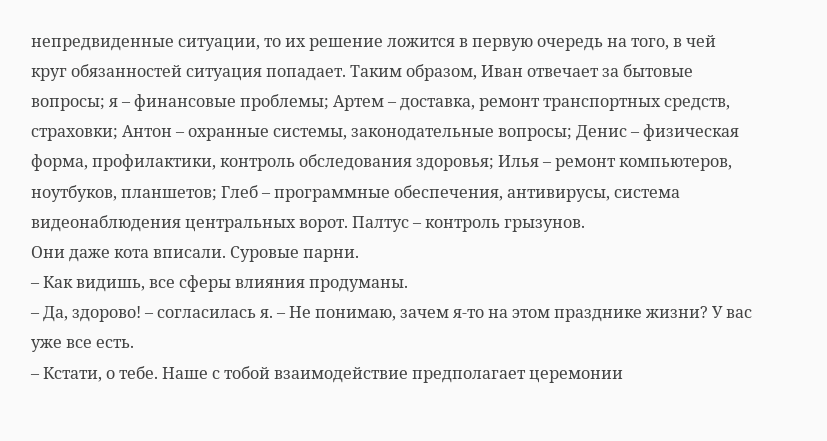непредвиденные ситуации, то их решение ложится в первую очередь на того, в чей круг обязанностей ситуация попадает. Таким образом, Иван отвечает за бытовые вопросы; я – финансовые проблемы; Артем – доставка, ремонт транспортных средств, страховки; Антон – охранные системы, законодательные вопросы; Денис – физическая форма, профилактики, контроль обследования здоровья; Илья – ремонт компьютеров, ноутбуков, планшетов; Глеб – программные обеспечения, антивирусы, система видеонаблюдения центральных ворот. Палтус – контроль грызунов.
Они даже кота вписали. Суровые парни.
– Как видишь, все сферы влияния продуманы.
– Да, здорово! – согласилась я. – Не понимаю, зачем я‑то на этом празднике жизни? У вас уже все есть.
– Кстати, о тебе. Наше с тобой взаимодействие предполагает церемонии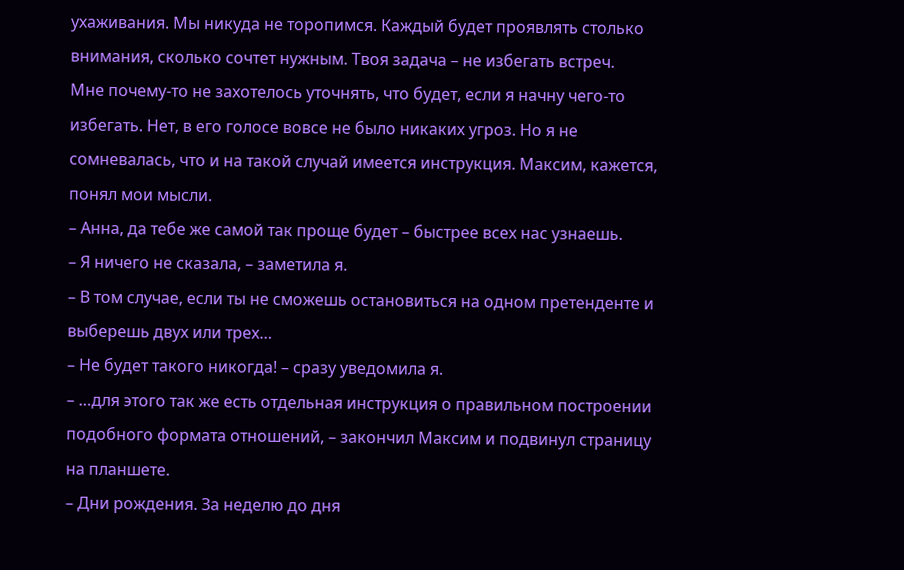ухаживания. Мы никуда не торопимся. Каждый будет проявлять столько внимания, сколько сочтет нужным. Твоя задача – не избегать встреч.
Мне почему‑то не захотелось уточнять, что будет, если я начну чего‑то избегать. Нет, в его голосе вовсе не было никаких угроз. Но я не сомневалась, что и на такой случай имеется инструкция. Максим, кажется, понял мои мысли.
– Анна, да тебе же самой так проще будет – быстрее всех нас узнаешь.
– Я ничего не сказала, – заметила я.
– В том случае, если ты не сможешь остановиться на одном претенденте и выберешь двух или трех…
– Не будет такого никогда! – сразу уведомила я.
– …для этого так же есть отдельная инструкция о правильном построении подобного формата отношений, – закончил Максим и подвинул страницу на планшете.
– Дни рождения. За неделю до дня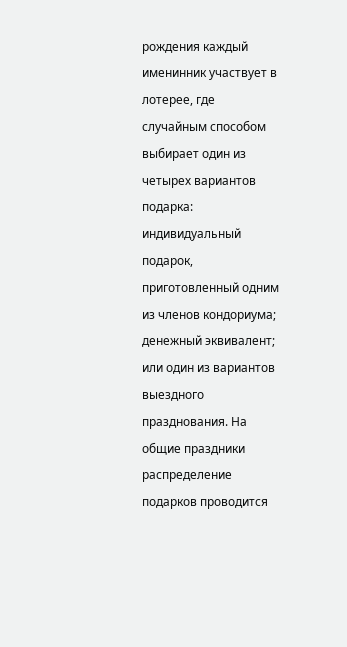рождения каждый именинник участвует в лотерее, где случайным способом выбирает один из четырех вариантов подарка: индивидуальный подарок, приготовленный одним из членов кондориума; денежный эквивалент; или один из вариантов выездного празднования. На общие праздники распределение подарков проводится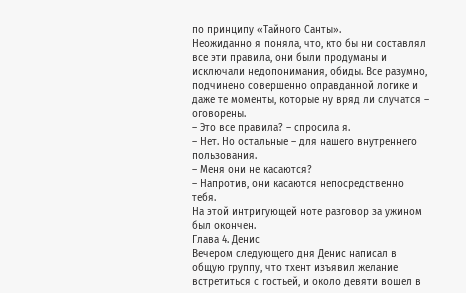по принципу «Тайного Санты».
Неожиданно я поняла, что, кто бы ни составлял все эти правила, они были продуманы и исключали недопонимания, обиды. Все разумно, подчинено совершенно оправданной логике и даже те моменты, которые ну вряд ли случатся – оговорены.
– Это все правила? – спросила я.
– Нет. Но остальные – для нашего внутреннего пользования.
– Меня они не касаются?
– Напротив, они касаются непосредственно тебя.
На этой интригующей ноте разговор за ужином был окончен.
Глава 4. Денис
Вечером следующего дня Денис написал в общую группу, что тхент изъявил желание встретиться с гостьей, и около девяти вошел в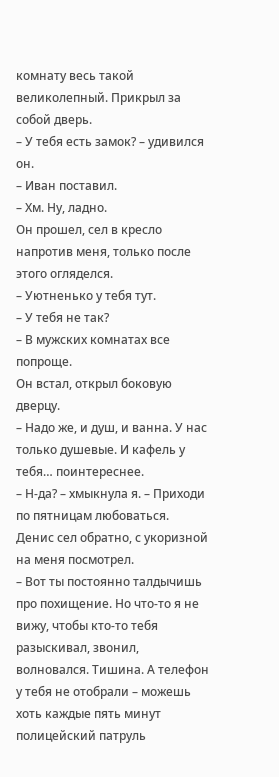комнату весь такой великолепный. Прикрыл за собой дверь.
– У тебя есть замок? – удивился он.
– Иван поставил.
– Хм. Ну, ладно.
Он прошел, сел в кресло напротив меня, только после этого огляделся.
– Уютненько у тебя тут.
– У тебя не так?
– В мужских комнатах все попроще.
Он встал, открыл боковую дверцу.
– Надо же, и душ, и ванна. У нас только душевые. И кафель у тебя… поинтереснее.
– Н‑да? – хмыкнула я. – Приходи по пятницам любоваться.
Денис сел обратно, с укоризной на меня посмотрел.
– Вот ты постоянно талдычишь про похищение. Но что‑то я не вижу, чтобы кто‑то тебя разыскивал, звонил, волновался. Тишина. А телефон у тебя не отобрали – можешь хоть каждые пять минут полицейский патруль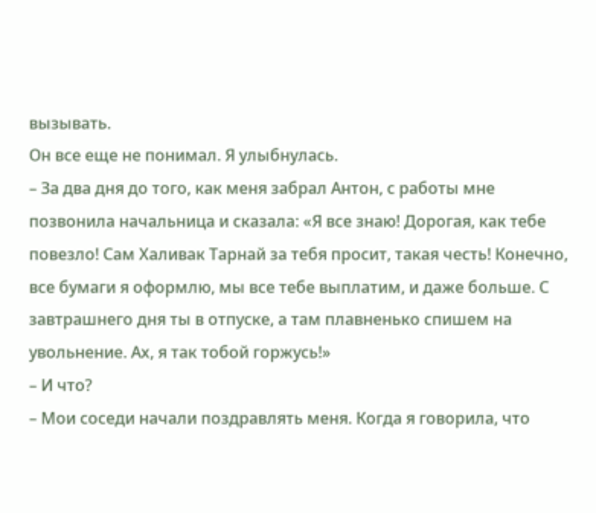вызывать.
Он все еще не понимал. Я улыбнулась.
– За два дня до того, как меня забрал Антон, с работы мне позвонила начальница и сказала: «Я все знаю! Дорогая, как тебе повезло! Сам Халивак Тарнай за тебя просит, такая честь! Конечно, все бумаги я оформлю, мы все тебе выплатим, и даже больше. С завтрашнего дня ты в отпуске, а там плавненько спишем на увольнение. Ах, я так тобой горжусь!»
– И что?
– Мои соседи начали поздравлять меня. Когда я говорила, что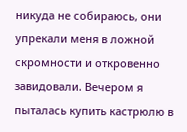никуда не собираюсь, они упрекали меня в ложной скромности и откровенно завидовали. Вечером я пыталась купить кастрюлю в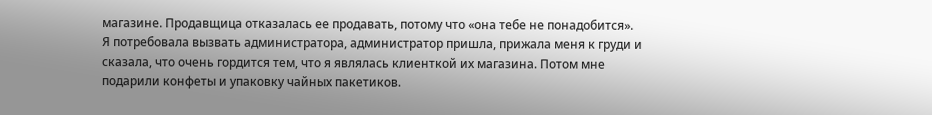магазине. Продавщица отказалась ее продавать, потому что «она тебе не понадобится». Я потребовала вызвать администратора, администратор пришла, прижала меня к груди и сказала, что очень гордится тем, что я являлась клиенткой их магазина. Потом мне подарили конфеты и упаковку чайных пакетиков.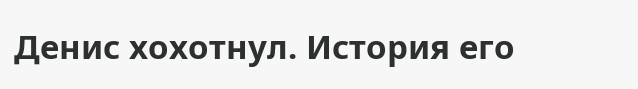Денис хохотнул. История его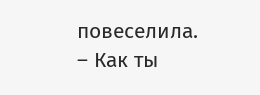повеселила.
– Как ты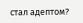стал адептом?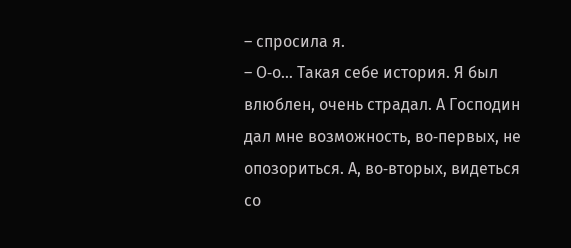– спросила я.
– О‑о… Такая себе история. Я был влюблен, очень страдал. А Господин дал мне возможность, во‑первых, не опозориться. А, во‑вторых, видеться со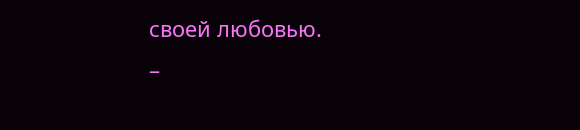своей любовью.
–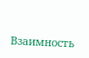Взаимность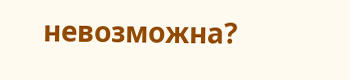невозможна?